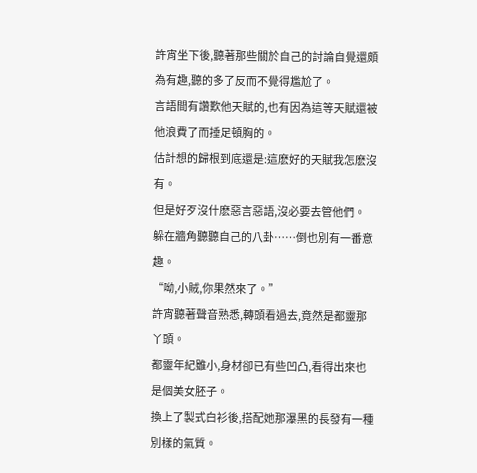許宵坐下後,聽著那些關於自己的討論自覺還頗為有趣,聽的多了反而不覺得尷尬了。
言語間有讚歎他天賦的,也有因為這等天賦還被他浪費了而捶足頓胸的。
估計想的歸根到底還是:這麽好的天賦我怎麽沒有。
但是好歹沒什麽惡言惡語,沒必要去管他們。
躲在牆角聽聽自己的八卦……倒也別有一番意趣。
“呦,小賊,你果然來了。”
許宵聽著聲音熟悉,轉頭看過去,竟然是都靈那丫頭。
都靈年紀雖小,身材卻已有些凹凸,看得出來也是個美女胚子。
換上了製式白衫後,搭配她那瀑黑的長發有一種別樣的氣質。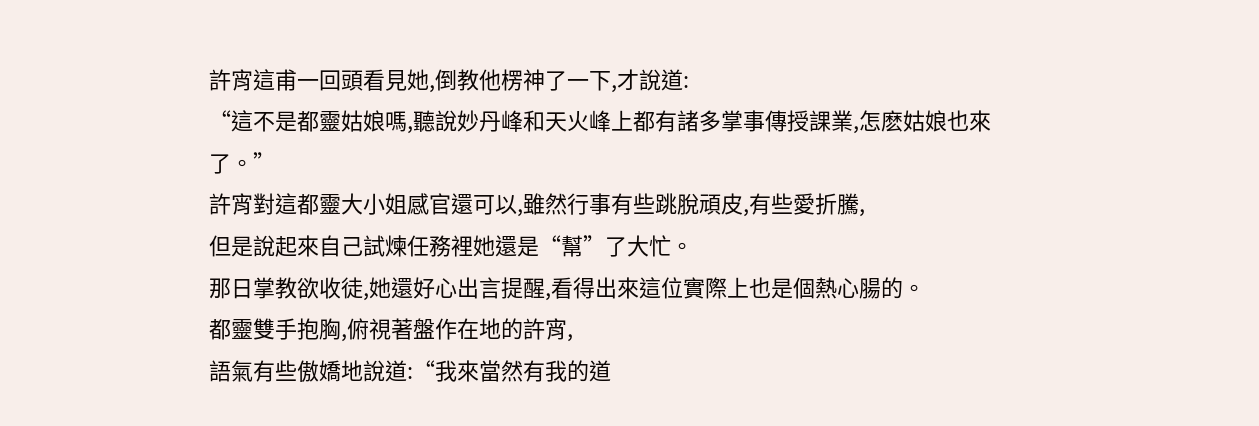許宵這甫一回頭看見她,倒教他楞神了一下,才說道:
“這不是都靈姑娘嗎,聽說妙丹峰和天火峰上都有諸多掌事傳授課業,怎麽姑娘也來了。”
許宵對這都靈大小姐感官還可以,雖然行事有些跳脫頑皮,有些愛折騰,
但是說起來自己試煉任務裡她還是“幫”了大忙。
那日掌教欲收徒,她還好心出言提醒,看得出來這位實際上也是個熱心腸的。
都靈雙手抱胸,俯視著盤作在地的許宵,
語氣有些傲嬌地說道:“我來當然有我的道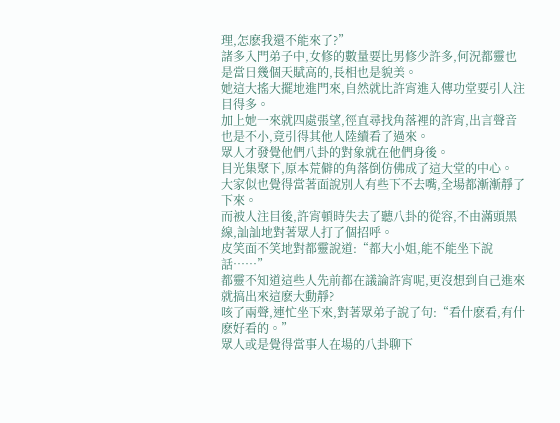理,怎麽我還不能來了?”
諸多入門弟子中,女修的數量要比男修少許多,何況都靈也是當日幾個天賦高的,長相也是貌美。
她這大搖大擺地進門來,自然就比許宵進入傳功堂要引人注目得多。
加上她一來就四處張望,徑直尋找角落裡的許宵,出言聲音也是不小,竟引得其他人陸續看了過來。
眾人才發覺他們八卦的對象就在他們身後。
目光集聚下,原本荒僻的角落倒仿佛成了這大堂的中心。
大家似也覺得當著面說別人有些下不去嘴,全場都漸漸靜了下來。
而被人注目後,許宵頓時失去了聽八卦的從容,不由滿頭黑線,訕訕地對著眾人打了個招呼。
皮笑面不笑地對都靈說道:“都大小姐,能不能坐下說話……”
都靈不知道這些人先前都在議論許宵呢,更沒想到自己進來就搞出來這麽大動靜?
咳了兩聲,連忙坐下來,對著眾弟子說了句:“看什麽看,有什麽好看的。”
眾人或是覺得當事人在場的八卦聊下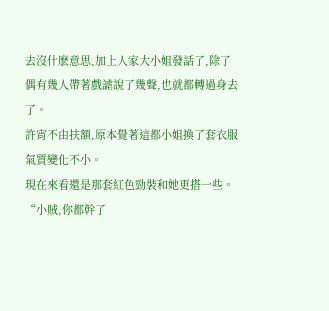去沒什麽意思,加上人家大小姐發話了,除了偶有幾人帶著戲謔說了幾聲,也就都轉過身去了。
許宵不由扶額,原本覺著這都小姐換了套衣服氣質變化不小。
現在來看還是那套紅色勁裝和她更搭一些。
“小賊,你都幹了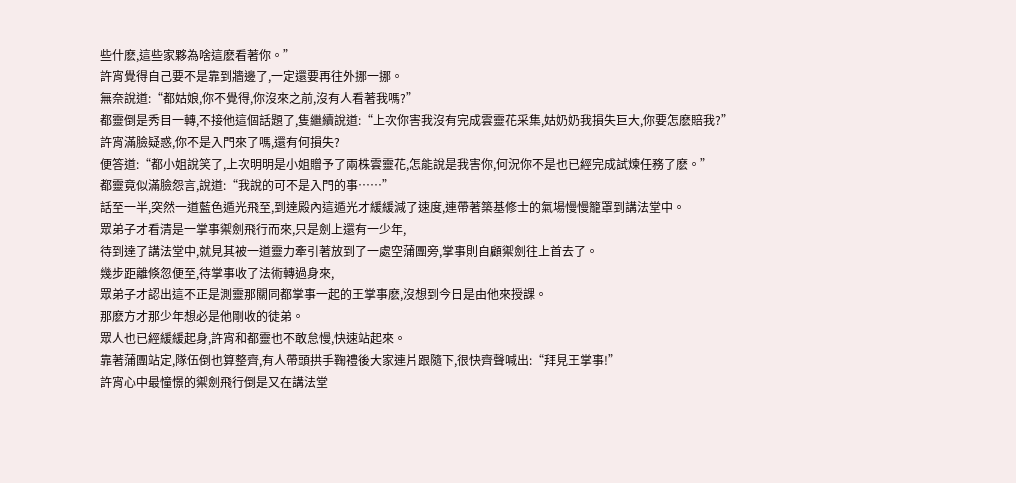些什麽,這些家夥為啥這麽看著你。”
許宵覺得自己要不是靠到牆邊了,一定還要再往外挪一挪。
無奈說道:“都姑娘,你不覺得,你沒來之前,沒有人看著我嗎?”
都靈倒是秀目一轉,不接他這個話題了,隻繼續說道:“上次你害我沒有完成雲靈花采集,姑奶奶我損失巨大,你要怎麽賠我?”
許宵滿臉疑惑,你不是入門來了嗎,還有何損失?
便答道:“都小姐說笑了,上次明明是小姐贈予了兩株雲靈花,怎能說是我害你,何況你不是也已經完成試煉任務了麽。”
都靈竟似滿臉怨言,說道:“我說的可不是入門的事……”
話至一半,突然一道藍色遁光飛至,到達殿內這遁光才緩緩減了速度,連帶著築基修士的氣場慢慢籠罩到講法堂中。
眾弟子才看清是一掌事禦劍飛行而來,只是劍上還有一少年,
待到達了講法堂中,就見其被一道靈力牽引著放到了一處空蒲團旁,掌事則自顧禦劍往上首去了。
幾步距離倏忽便至,待掌事收了法術轉過身來,
眾弟子才認出這不正是測靈那關同都掌事一起的王掌事麽,沒想到今日是由他來授課。
那麽方才那少年想必是他剛收的徒弟。
眾人也已經緩緩起身,許宵和都靈也不敢怠慢,快速站起來。
靠著蒲團站定,隊伍倒也算整齊,有人帶頭拱手鞠禮後大家連片跟隨下,很快齊聲喊出:“拜見王掌事!”
許宵心中最憧憬的禦劍飛行倒是又在講法堂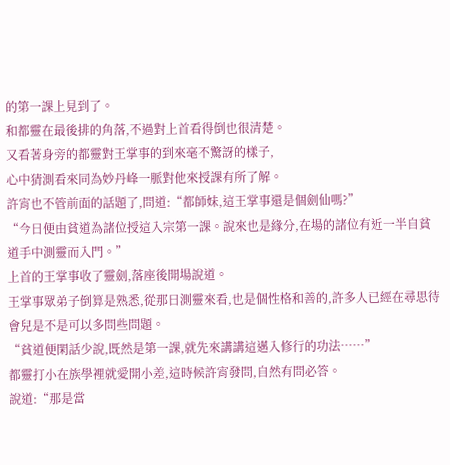的第一課上見到了。
和都靈在最後排的角落,不過對上首看得倒也很清楚。
又看著身旁的都靈對王掌事的到來毫不驚訝的樣子,
心中猜測看來同為妙丹峰一脈對他來授課有所了解。
許宵也不管前面的話題了,問道:“都師妹,這王掌事還是個劍仙嗎?”
“今日便由貧道為諸位授這入宗第一課。說來也是緣分,在場的諸位有近一半自貧道手中測靈而入門。”
上首的王掌事收了靈劍,落座後開場說道。
王掌事眾弟子倒算是熟悉,從那日測靈來看,也是個性格和善的,許多人已經在尋思待會兒是不是可以多問些問題。
“貧道便閑話少說,既然是第一課,就先來講講這邁入修行的功法……”
都靈打小在族學裡就愛開小差,這時候許宵發問,自然有問必答。
說道:“那是當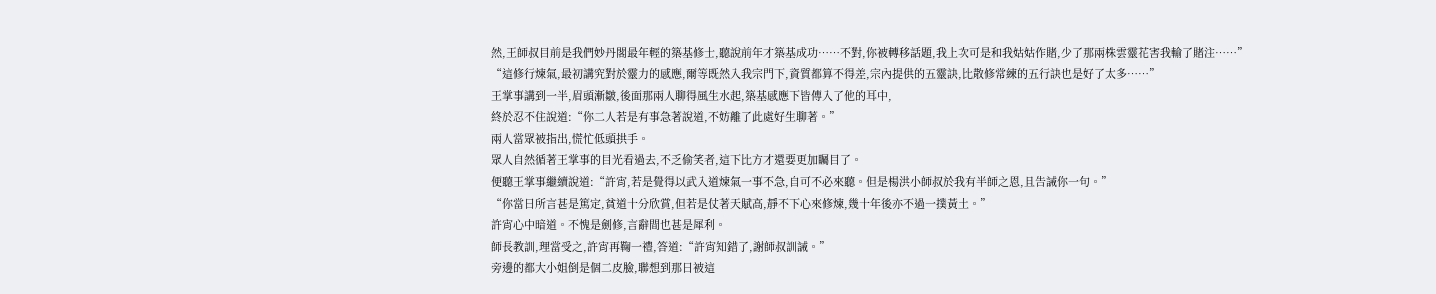然,王師叔目前是我們妙丹閣最年輕的築基修士,聽說前年才築基成功……不對,你被轉移話題,我上次可是和我姑姑作賭,少了那兩株雲靈花害我輸了賭注……”
“這修行煉氣,最初講究對於靈力的感應,爾等既然入我宗門下,資質都算不得差,宗內提供的五靈訣,比散修常練的五行訣也是好了太多……”
王掌事講到一半,眉頭漸皺,後面那兩人聊得風生水起,築基感應下皆傳入了他的耳中,
終於忍不住說道:“你二人若是有事急著說道,不妨離了此處好生聊著。”
兩人當眾被指出,慌忙低頭拱手。
眾人自然循著王掌事的目光看過去,不乏偷笑者,這下比方才還要更加矚目了。
便聽王掌事繼續說道:“許宵,若是覺得以武入道煉氣一事不急,自可不必來聽。但是楊洪小師叔於我有半師之恩,且告誡你一句。”
“你當日所言甚是篤定,貧道十分欣賞,但若是仗著天賦高,靜不下心來修煉,幾十年後亦不過一撲黃土。”
許宵心中暗道。不愧是劍修,言辭間也甚是犀利。
師長教訓,理當受之,許宵再鞠一禮,答道:“許宵知錯了,謝師叔訓誡。”
旁邊的都大小姐倒是個二皮臉,聯想到那日被這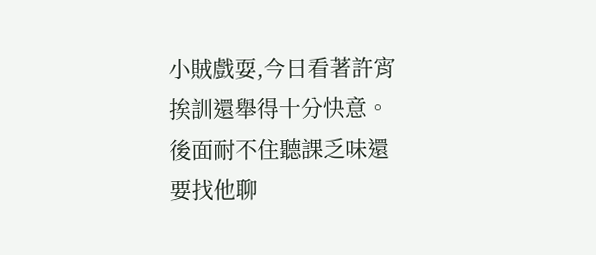小賊戲耍,今日看著許宵挨訓還舉得十分快意。
後面耐不住聽課乏味還要找他聊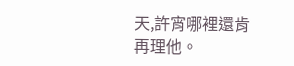天,許宵哪裡還肯再理他。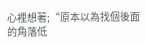心裡想著;“原本以為找個後面的角落低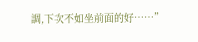調,下次不如坐前面的好……”